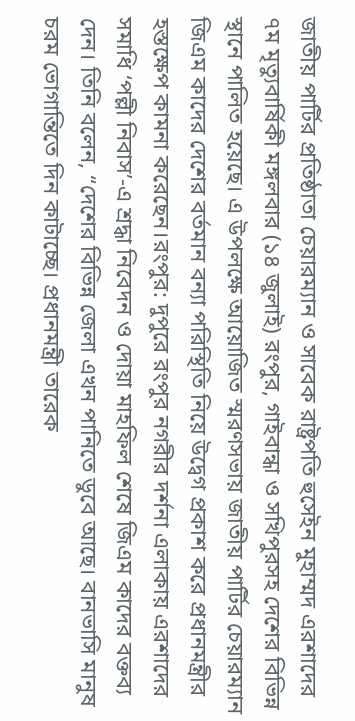জাতীয় পার্টির প্রতিষ্ঠাতা চেয়ারম্যান ও সাবেক রাষ্ট্রপতি হুসেইন মুহাম্মদ এরশাদের ৭ম মৃত্যুবার্ষিকী মঙ্গলবার (১৪ জুলাই) রংপুর, গাইবান্ধা ও সখিপুরসহ দেশের বিভিন্ন স্থানে পালিত হয়েছে। এ উপলক্ষে আয়োজিত স্মরণসভায় জাতীয় পার্টির চেয়ারম্যান জিএম কাদের দেশের বর্তমান বন্যা পরিস্থিতি নিয়ে উদ্বেগ প্রকাশ করে প্রধানমন্ত্রীর হস্তক্ষেপ কামনা করেছেন।রংপুর: দুপুরে রংপুর নগরীর দর্শনা এলাকায় এরশাদের সমাধি ‘পল্লী নিবাস’-এ শ্রদ্ধা নিবেদন ও দোয়া মাহফিল শেষে জিএম কাদের বক্তব্য দেন। তিনি বলেন, “দেশের বিভিন্ন জেলা এখন পানিতে ডুবে আছে। বানভাসি মানুষ চরম ভোগান্তিতে দিন কাটাচ্ছে। প্রধানমন্ত্রী তারেক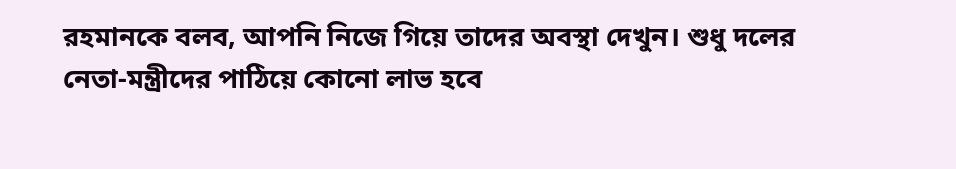রহমানকে বলব, আপনি নিজে গিয়ে তাদের অবস্থা দেখুন। শুধু দলের নেতা-মন্ত্রীদের পাঠিয়ে কোনো লাভ হবে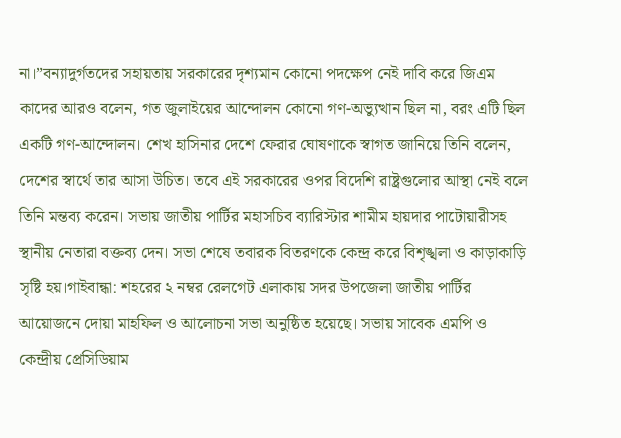না।”বন্যাদুর্গতদের সহায়তায় সরকারের দৃশ্যমান কোনো পদক্ষেপ নেই দাবি করে জিএম কাদের আরও বলেন, গত জুলাইয়ের আন্দোলন কোনো গণ-অভ্যুত্থান ছিল না, বরং এটি ছিল একটি গণ-আন্দোলন। শেখ হাসিনার দেশে ফেরার ঘোষণাকে স্বাগত জানিয়ে তিনি বলেন, দেশের স্বার্থে তার আসা উচিত। তবে এই সরকারের ওপর বিদেশি রাষ্ট্রগুলোর আস্থা নেই বলে তিনি মন্তব্য করেন। সভায় জাতীয় পার্টির মহাসচিব ব্যারিস্টার শামীম হায়দার পাটোয়ারীসহ স্থানীয় নেতারা বক্তব্য দেন। সভা শেষে তবারক বিতরণকে কেন্দ্র করে বিশৃঙ্খলা ও কাড়াকাড়ি সৃষ্টি হয়।গাইবান্ধা: শহরের ২ নম্বর রেলগেট এলাকায় সদর উপজেলা জাতীয় পার্টির আয়োজনে দোয়া মাহফিল ও আলোচনা সভা অনুষ্ঠিত হয়েছে। সভায় সাবেক এমপি ও কেন্দ্রীয় প্রেসিডিয়াম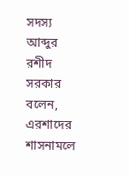সদস্য আব্দুর রশীদ সরকার বলেন, এরশাদের শাসনামলে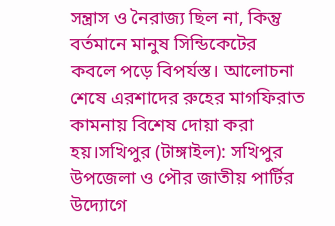সন্ত্রাস ও নৈরাজ্য ছিল না, কিন্তু বর্তমানে মানুষ সিন্ডিকেটের কবলে পড়ে বিপর্যস্ত। আলোচনা শেষে এরশাদের রুহের মাগফিরাত কামনায় বিশেষ দোয়া করা হয়।সখিপুর (টাঙ্গাইল): সখিপুর উপজেলা ও পৌর জাতীয় পার্টির উদ্যোগে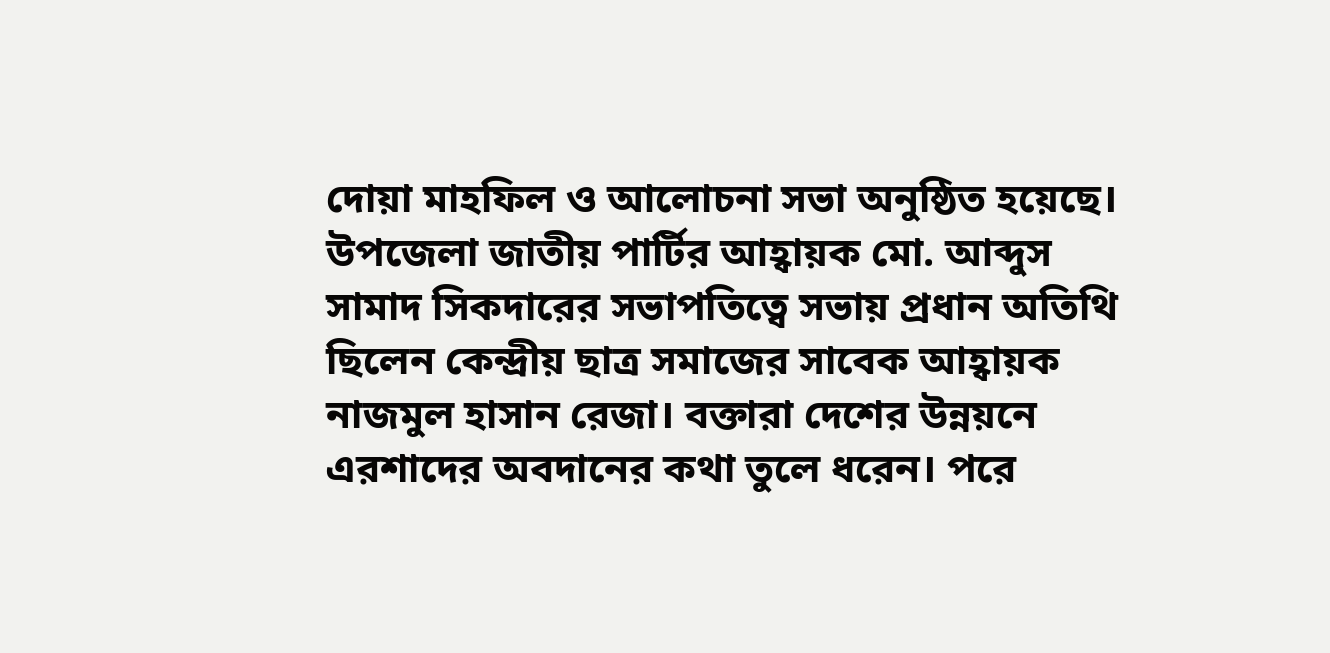দোয়া মাহফিল ও আলোচনা সভা অনুষ্ঠিত হয়েছে। উপজেলা জাতীয় পার্টির আহ্বায়ক মো. আব্দুস সামাদ সিকদারের সভাপতিত্বে সভায় প্রধান অতিথি ছিলেন কেন্দ্রীয় ছাত্র সমাজের সাবেক আহ্বায়ক নাজমুল হাসান রেজা। বক্তারা দেশের উন্নয়নে এরশাদের অবদানের কথা তুলে ধরেন। পরে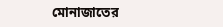মোনাজাতের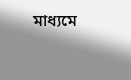মাধ্যমে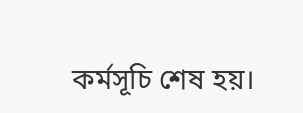কর্মসূচি শেষ হয়।